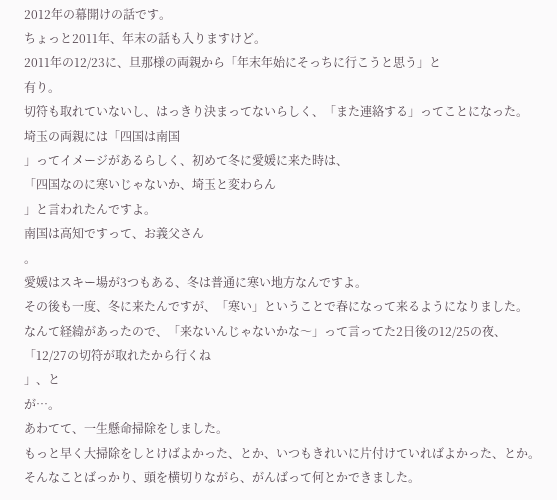2012年の幕開けの話です。
ちょっと2011年、年末の話も入りますけど。
2011年の12/23に、旦那様の両親から「年末年始にそっちに行こうと思う」と
有り。
切符も取れていないし、はっきり決まってないらしく、「また連絡する」ってことになった。
埼玉の両親には「四国は南国
」ってイメージがあるらしく、初めて冬に愛媛に来た時は、
「四国なのに寒いじゃないか、埼玉と変わらん
」と言われたんですよ。
南国は高知ですって、お義父さん
。
愛媛はスキー場が3つもある、冬は普通に寒い地方なんですよ。
その後も一度、冬に来たんですが、「寒い」ということで春になって来るようになりました。
なんて経緯があったので、「来ないんじゃないかな〜」って言ってた2日後の12/25の夜、
「12/27の切符が取れたから行くね
」、と
が…。
あわてて、一生懸命掃除をしました。
もっと早く大掃除をしとけばよかった、とか、いつもきれいに片付けていればよかった、とか。
そんなことばっかり、頭を横切りながら、がんばって何とかできました。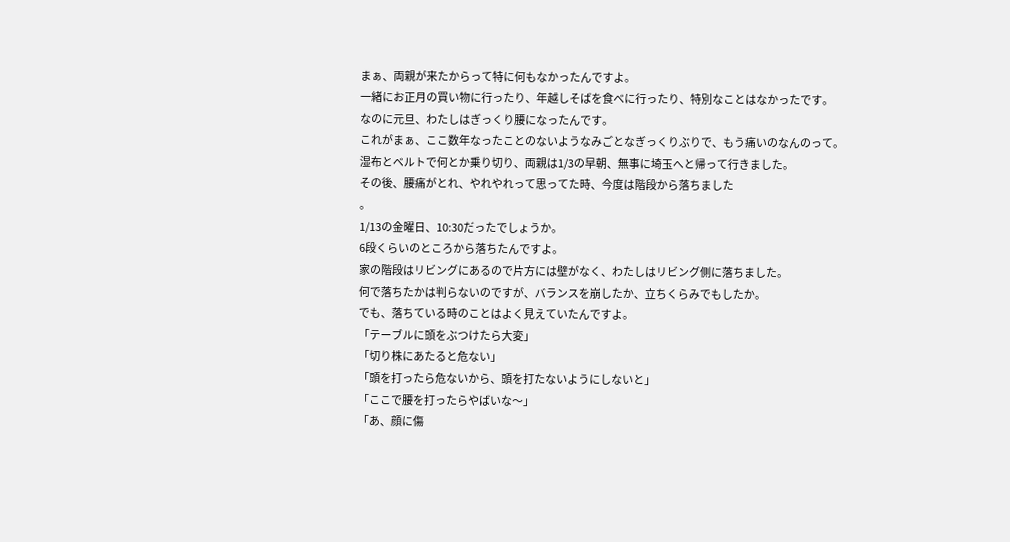まぁ、両親が来たからって特に何もなかったんですよ。
一緒にお正月の買い物に行ったり、年越しそばを食べに行ったり、特別なことはなかったです。
なのに元旦、わたしはぎっくり腰になったんです。
これがまぁ、ここ数年なったことのないようなみごとなぎっくりぶりで、もう痛いのなんのって。
湿布とベルトで何とか乗り切り、両親は1/3の早朝、無事に埼玉へと帰って行きました。
その後、腰痛がとれ、やれやれって思ってた時、今度は階段から落ちました
。
1/13の金曜日、10:30だったでしょうか。
6段くらいのところから落ちたんですよ。
家の階段はリビングにあるので片方には壁がなく、わたしはリビング側に落ちました。
何で落ちたかは判らないのですが、バランスを崩したか、立ちくらみでもしたか。
でも、落ちている時のことはよく見えていたんですよ。
「テーブルに頭をぶつけたら大変」
「切り株にあたると危ない」
「頭を打ったら危ないから、頭を打たないようにしないと」
「ここで腰を打ったらやばいな〜」
「あ、顔に傷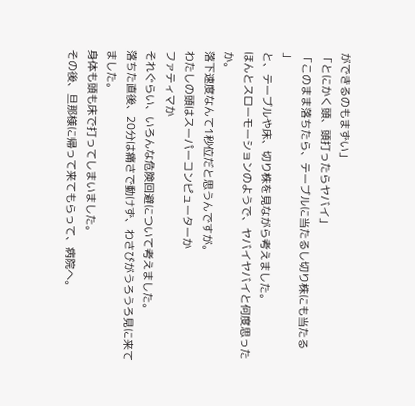ができるのもまずい」
「とにかく頭、頭打ったらヤバイ」
「このまま落ちたら、テーブルに当たるし切り株にも当たる
」
と、テーブルや床、切り株を見ながら考えました。
ほんとスローモーションのようで、ヤバイヤバイと何度思ったか。
落下速度なんて1秒位だと思うんですが。
わたしの頭はスーパーコンピューターか
ファティマか
それぐらい、いろんな危険回避について考えました。
落ちた直後、20分は痛さで動けず、わさびがうろうろ見に来てました。
身体も頭も床で打ってしまいました。
その後、旦那様に帰って来てもらって、病院へ。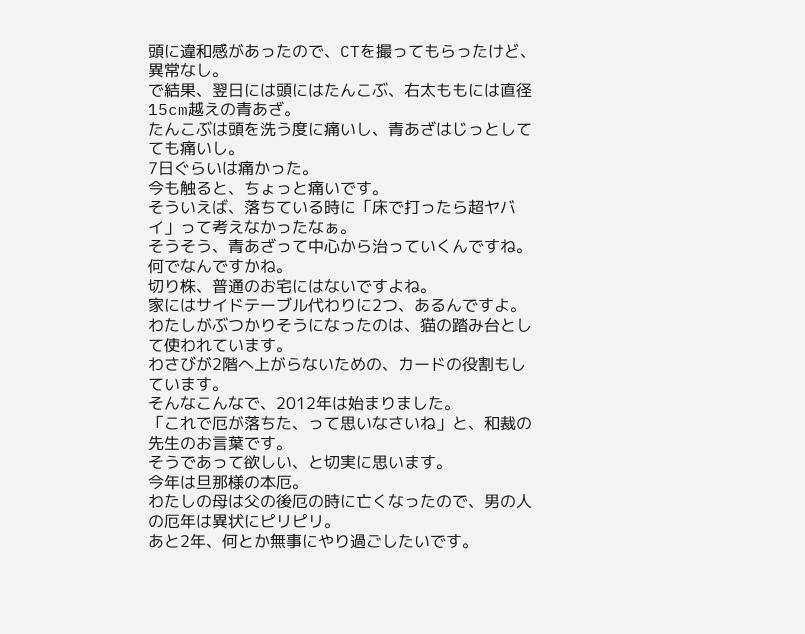頭に違和感があったので、CTを撮ってもらったけど、異常なし。
で結果、翌日には頭にはたんこぶ、右太ももには直径15cm越えの青あざ。
たんこぶは頭を洗う度に痛いし、青あざはじっとしてても痛いし。
7日ぐらいは痛かった。
今も触ると、ちょっと痛いです。
そういえば、落ちている時に「床で打ったら超ヤバイ」って考えなかったなぁ。
そうそう、青あざって中心から治っていくんですね。
何でなんですかね。
切り株、普通のお宅にはないですよね。
家にはサイドテーブル代わりに2つ、あるんですよ。
わたしがぶつかりそうになったのは、猫の踏み台として使われています。
わさびが2階へ上がらないための、カードの役割もしています。
そんなこんなで、2012年は始まりました。
「これで厄が落ちた、って思いなさいね」と、和裁の先生のお言葉です。
そうであって欲しい、と切実に思います。
今年は旦那様の本厄。
わたしの母は父の後厄の時に亡くなったので、男の人の厄年は異状にピリピリ。
あと2年、何とか無事にやり過ごしたいです。